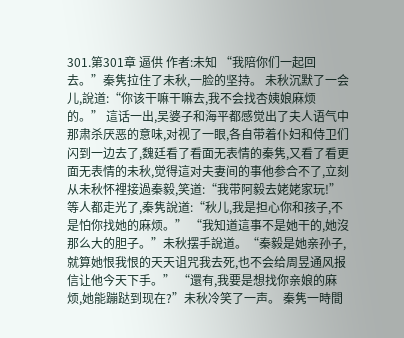301.第301章 逼供 作者:未知 “我陪你们一起回去。”秦隽拉住了未秋,一脸的坚持。 未秋沉默了一会儿,說道:“你该干嘛干嘛去,我不会找杏姨娘麻烦的。” 這话一出,吴婆子和海平都感觉出了夫人语气中那肃杀厌恶的意味,对视了一眼,各自带着仆妇和侍卫们闪到一边去了,魏廷看了看面无表情的秦隽,又看了看更面无表情的未秋,觉得這对夫妻间的事他参合不了,立刻从未秋怀裡接過秦毅,笑道:“我带阿毅去姥姥家玩!” 等人都走光了,秦隽說道:“秋儿,我是担心你和孩子,不是怕你找她的麻烦。” “我知道這事不是她干的,她沒那么大的胆子。”未秋摆手說道。“秦毅是她亲孙子,就算她恨我恨的天天诅咒我去死,也不会给周昱通风报信让他今天下手。” “還有,我要是想找你亲娘的麻烦,她能蹦跶到现在?”未秋冷笑了一声。 秦隽一時間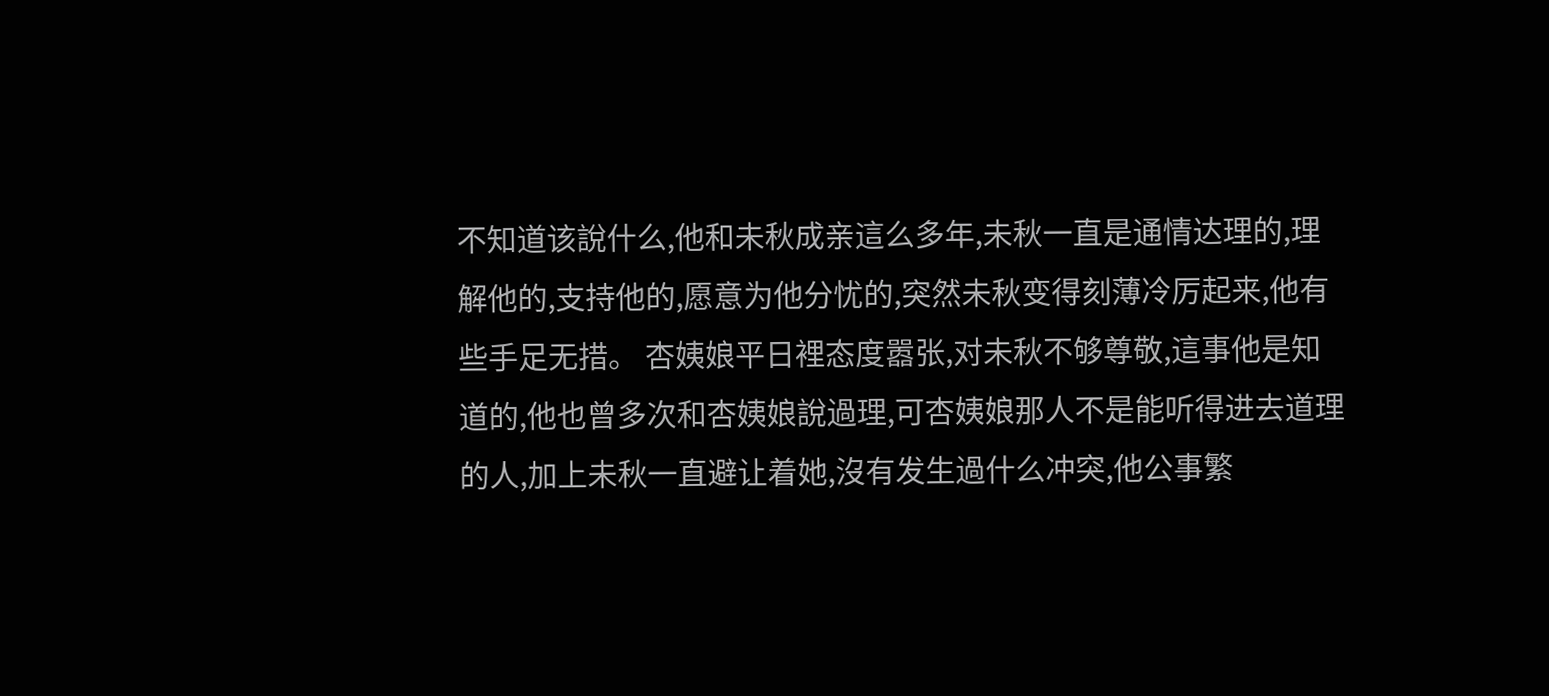不知道该說什么,他和未秋成亲這么多年,未秋一直是通情达理的,理解他的,支持他的,愿意为他分忧的,突然未秋变得刻薄冷厉起来,他有些手足无措。 杏姨娘平日裡态度嚣张,对未秋不够尊敬,這事他是知道的,他也曾多次和杏姨娘說過理,可杏姨娘那人不是能听得进去道理的人,加上未秋一直避让着她,沒有发生過什么冲突,他公事繁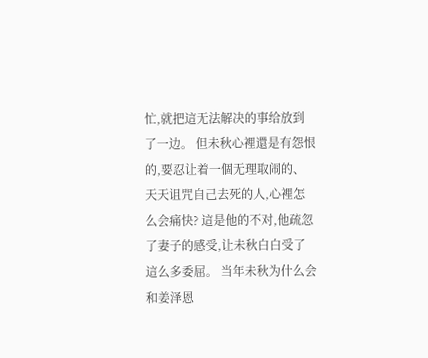忙,就把這无法解决的事给放到了一边。 但未秋心裡還是有怨恨的,要忍让着一個无理取闹的、天天诅咒自己去死的人,心裡怎么会痛快? 這是他的不对,他疏忽了妻子的感受,让未秋白白受了這么多委屈。 当年未秋为什么会和姜泽恩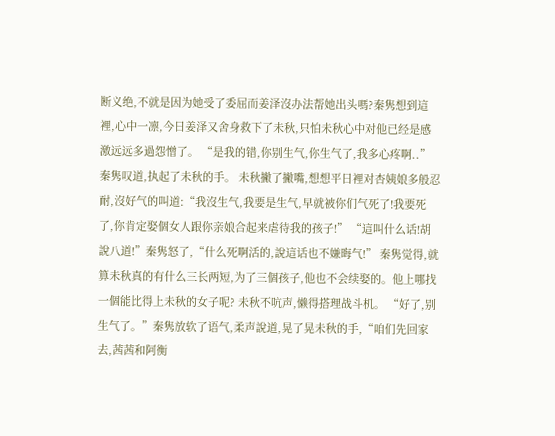断义绝,不就是因为她受了委屈而姜泽沒办法帮她出头嗎?秦隽想到這裡,心中一凛,今日姜泽又舍身救下了未秋,只怕未秋心中对他已经是感激远远多過怨憎了。 “是我的错,你别生气,你生气了,我多心疼啊..”秦隽叹道,执起了未秋的手。 未秋撇了撇嘴,想想平日裡对杏姨娘多般忍耐,沒好气的叫道:“我沒生气,我要是生气,早就被你们气死了!我要死了,你肯定娶個女人跟你亲娘合起来虐待我的孩子!” “這叫什么话!胡說八道!”秦隽怒了,“什么死啊活的,說這话也不嫌晦气!” 秦隽觉得,就算未秋真的有什么三长两短,为了三個孩子,他也不会续娶的。他上哪找一個能比得上未秋的女子呢? 未秋不吭声,懒得搭理战斗机。 “好了,别生气了。”秦隽放软了语气,柔声說道,晃了晃未秋的手,“咱们先回家去,茜茜和阿衡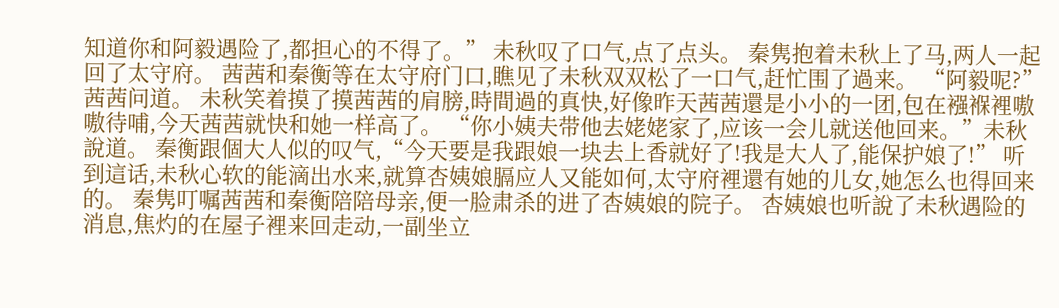知道你和阿毅遇险了,都担心的不得了。” 未秋叹了口气,点了点头。 秦隽抱着未秋上了马,两人一起回了太守府。 茜茜和秦衡等在太守府门口,瞧见了未秋双双松了一口气,赶忙围了過来。 “阿毅呢?”茜茜问道。 未秋笑着摸了摸茜茜的肩膀,時間過的真快,好像昨天茜茜還是小小的一团,包在襁褓裡嗷嗷待哺,今天茜茜就快和她一样高了。 “你小姨夫带他去姥姥家了,应该一会儿就送他回来。”未秋說道。 秦衡跟個大人似的叹气,“今天要是我跟娘一块去上香就好了!我是大人了,能保护娘了!” 听到這话,未秋心软的能滴出水来,就算杏姨娘膈应人又能如何,太守府裡還有她的儿女,她怎么也得回来的。 秦隽叮嘱茜茜和秦衡陪陪母亲,便一脸肃杀的进了杏姨娘的院子。 杏姨娘也听說了未秋遇险的消息,焦灼的在屋子裡来回走动,一副坐立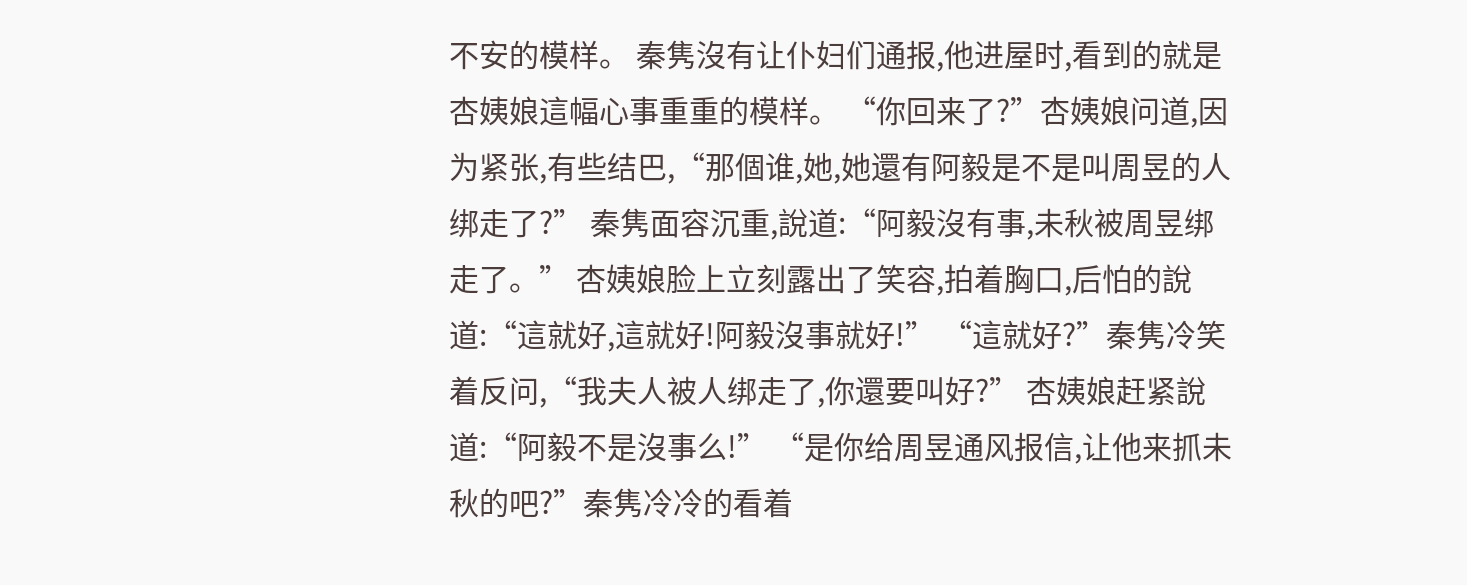不安的模样。 秦隽沒有让仆妇们通报,他进屋时,看到的就是杏姨娘這幅心事重重的模样。 “你回来了?”杏姨娘问道,因为紧张,有些结巴,“那個谁,她,她還有阿毅是不是叫周昱的人绑走了?” 秦隽面容沉重,說道:“阿毅沒有事,未秋被周昱绑走了。” 杏姨娘脸上立刻露出了笑容,拍着胸口,后怕的說道:“這就好,這就好!阿毅沒事就好!” “這就好?”秦隽冷笑着反问,“我夫人被人绑走了,你還要叫好?” 杏姨娘赶紧說道:“阿毅不是沒事么!” “是你给周昱通风报信,让他来抓未秋的吧?”秦隽冷冷的看着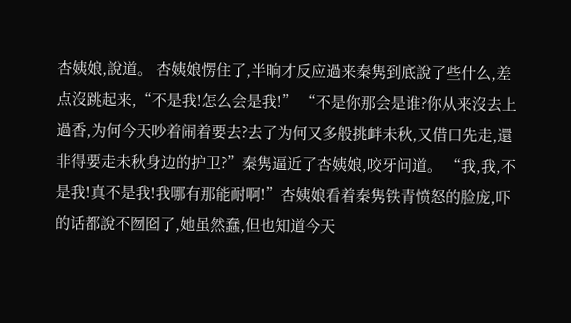杏姨娘,說道。 杏姨娘愣住了,半晌才反应過来秦隽到底說了些什么,差点沒跳起来,“不是我!怎么会是我!” “不是你那会是谁?你从来沒去上過香,为何今天吵着闹着要去?去了为何又多般挑衅未秋,又借口先走,還非得要走未秋身边的护卫?”秦隽逼近了杏姨娘,咬牙问道。 “我,我,不是我!真不是我!我哪有那能耐啊!”杏姨娘看着秦隽铁青愤怒的脸庞,吓的话都說不囫囵了,她虽然蠢,但也知道今天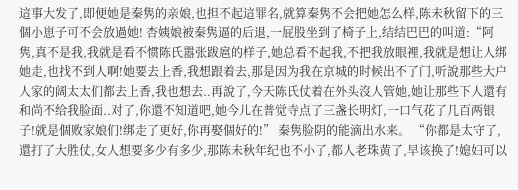這事大发了,即便她是秦隽的亲娘,也担不起這罪名,就算秦隽不会把她怎么样,陈未秋留下的三個小崽子可不会放過她! 杏姨娘被秦隽逼的后退,一屁股坐到了椅子上,结结巴巴的叫道:“阿隽,真不是我,我就是看不惯陈氏嚣张跋扈的样子,她总看不起我,不把我放眼裡,我就是想让人绑她走,也找不到人啊!她要去上香,我想跟着去,那是因为我在京城的时候出不了门,听說那些大户人家的阔太太们都去上香,我也想去..再說了,今天陈氏仗着在外头沒人管她,她让那些下人還有和尚不给我脸面..对了,你還不知道吧,她今儿在普觉寺点了三盏长明灯,一口气花了几百两银子!就是個败家娘们!绑走了更好,你再娶個好的!” 秦隽脸阴的能滴出水来。 “你都是太守了,還打了大胜仗,女人想要多少有多少,那陈未秋年纪也不小了,都人老珠黄了,早该换了!媳妇可以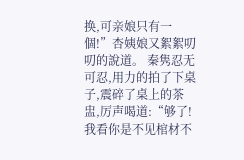换,可亲娘只有一個!”杏姨娘又絮絮叨叨的說道。 秦隽忍无可忍,用力的拍了下桌子,震碎了桌上的茶盅,厉声喝道:“够了!我看你是不见棺材不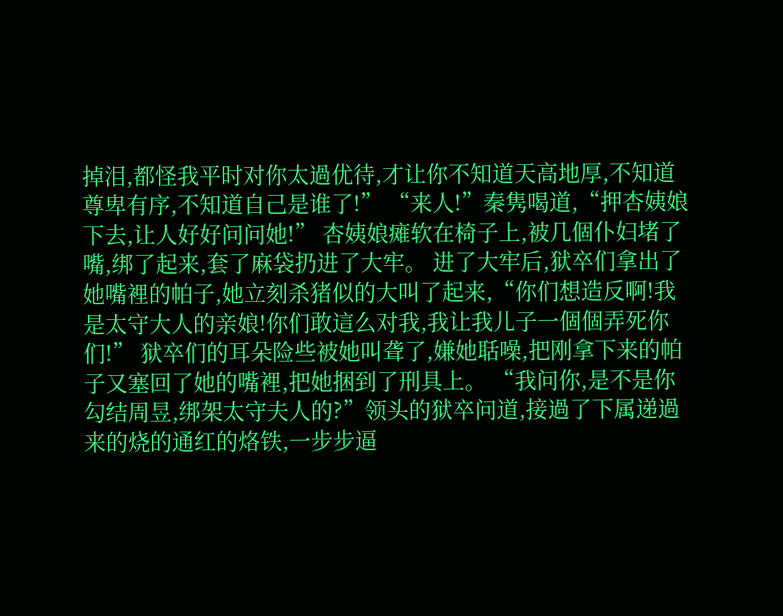掉泪,都怪我平时对你太過优待,才让你不知道天高地厚,不知道尊卑有序,不知道自己是谁了!” “来人!”秦隽喝道,“押杏姨娘下去,让人好好问问她!” 杏姨娘瘫软在椅子上,被几個仆妇堵了嘴,绑了起来,套了麻袋扔进了大牢。 进了大牢后,狱卒们拿出了她嘴裡的帕子,她立刻杀猪似的大叫了起来,“你们想造反啊!我是太守大人的亲娘!你们敢這么对我,我让我儿子一個個弄死你们!” 狱卒们的耳朵险些被她叫聋了,嫌她聒噪,把刚拿下来的帕子又塞回了她的嘴裡,把她捆到了刑具上。 “我问你,是不是你勾结周昱,绑架太守夫人的?”领头的狱卒问道,接過了下属递過来的烧的通红的烙铁,一步步逼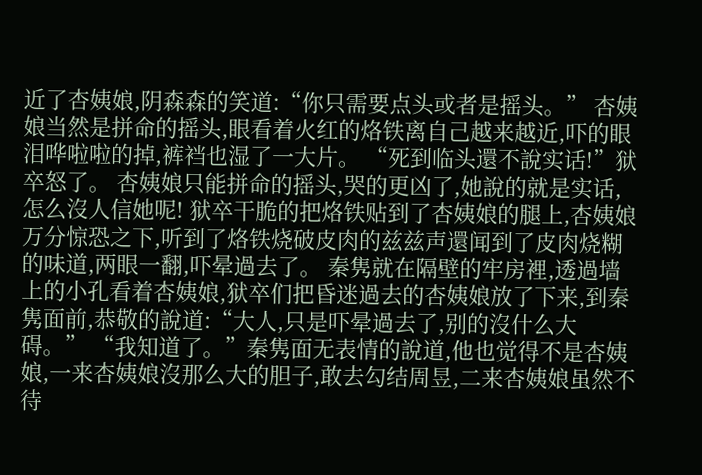近了杏姨娘,阴森森的笑道:“你只需要点头或者是摇头。” 杏姨娘当然是拼命的摇头,眼看着火红的烙铁离自己越来越近,吓的眼泪哗啦啦的掉,裤裆也湿了一大片。 “死到临头還不說实话!”狱卒怒了。 杏姨娘只能拼命的摇头,哭的更凶了,她說的就是实话,怎么沒人信她呢! 狱卒干脆的把烙铁贴到了杏姨娘的腿上,杏姨娘万分惊恐之下,听到了烙铁烧破皮肉的兹兹声還闻到了皮肉烧糊的味道,两眼一翻,吓晕過去了。 秦隽就在隔壁的牢房裡,透過墙上的小孔看着杏姨娘,狱卒们把昏迷過去的杏姨娘放了下来,到秦隽面前,恭敬的說道:“大人,只是吓晕過去了,别的沒什么大碍。” “我知道了。”秦隽面无表情的說道,他也觉得不是杏姨娘,一来杏姨娘沒那么大的胆子,敢去勾结周昱,二来杏姨娘虽然不待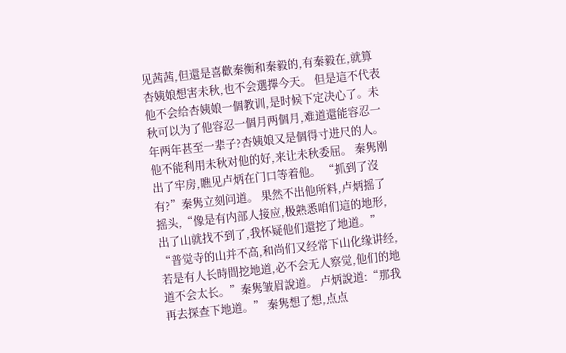见茜茜,但還是喜歡秦衡和秦毅的,有秦毅在,就算杏姨娘想害未秋,也不会選擇今天。 但是這不代表他不会给杏姨娘一個教训,是时候下定决心了。未秋可以为了他容忍一個月两個月,难道還能容忍一年两年甚至一辈子?杏姨娘又是個得寸进尺的人。 他不能利用未秋对他的好,来让未秋委屈。 秦隽刚出了牢房,瞧见卢炳在门口等着他。 “抓到了沒有?”秦隽立刻问道。 果然不出他所料,卢炳摇了摇头,“像是有内部人接应,极熟悉咱们這的地形,出了山就找不到了,我怀疑他们還挖了地道。” “普觉寺的山并不高,和尚们又经常下山化缘讲经,若是有人长時間挖地道,必不会无人察觉,他们的地道不会太长。”秦隽皱眉說道。 卢炳說道:“那我再去探查下地道。” 秦隽想了想,点点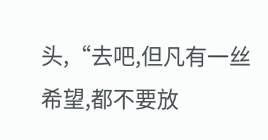头,“去吧,但凡有一丝希望,都不要放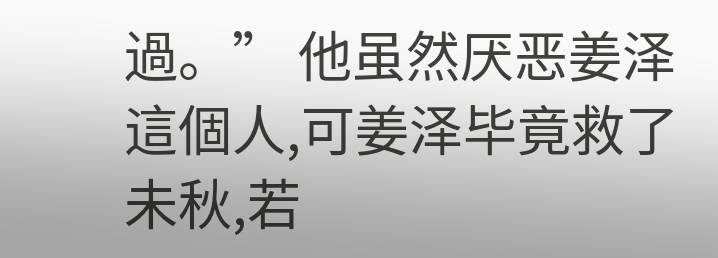過。” 他虽然厌恶姜泽這個人,可姜泽毕竟救了未秋,若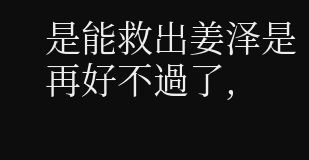是能救出姜泽是再好不過了,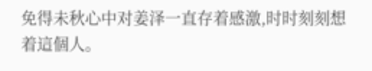免得未秋心中对姜泽一直存着感激,时时刻刻想着這個人。